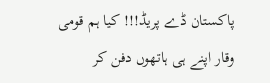پاکستان ڈے پریڈ!!! کیا ہم قومی وقار اپنے ہی ہاتھوں دفن کر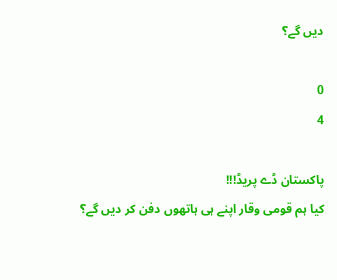دیں گے؟

0
4

پاکستان ڈے پریڈ!!!
کیا ہم قومی وقار اپنے ہی ہاتھوں دفن کر دیں گے؟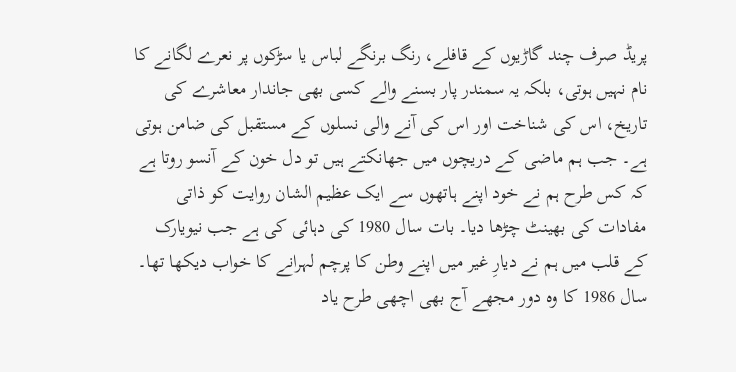پریڈ صرف چند گاڑیوں کے قافلے، رنگ برنگے لباس یا سڑکوں پر نعرے لگانے کا نام نہیں ہوتی، بلکہ یہ سمندر پار بسنے والے کسی بھی جاندار معاشرے کی تاریخ، اس کی شناخت اور اس کی آنے والی نسلوں کے مستقبل کی ضامن ہوتی ہے۔ جب ہم ماضی کے دریچوں میں جھانکتے ہیں تو دل خون کے آنسو روتا ہے کہ کس طرح ہم نے خود اپنے ہاتھوں سے ایک عظیم الشان روایت کو ذاتی مفادات کی بھینٹ چڑھا دیا۔ بات سال 1980 کی دہائی کی ہے جب نیویارک کے قلب میں ہم نے دیارِ غیر میں اپنے وطن کا پرچم لہرانے کا خواب دیکھا تھا۔ سال 1986 کا وہ دور مجھے آج بھی اچھی طرح یاد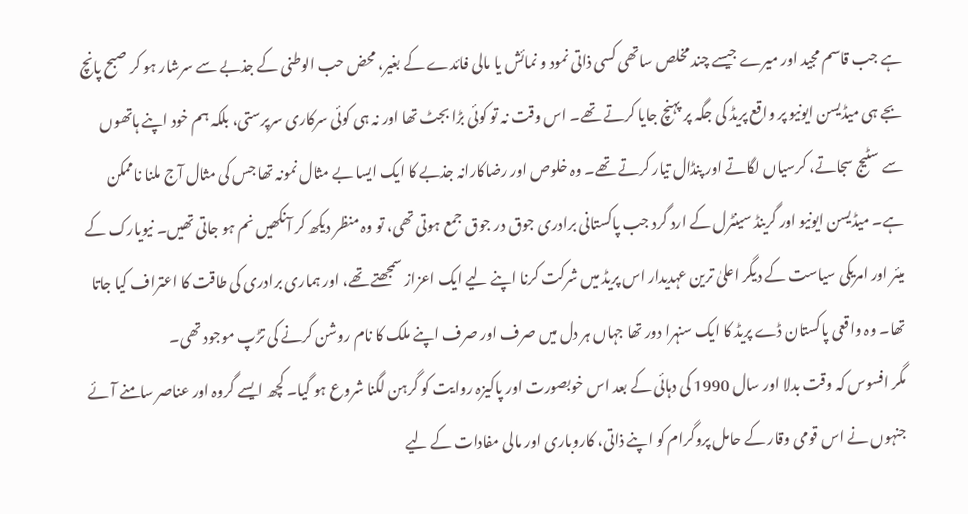ہے جب قاسم مجید اور میرے جیسے چند مخلص ساتھی کسی ذاتی نمود و نمائش یا مالی فائدے کے بغیر، محض حب الوطنی کے جذبے سے سرشار ہو کر صبح پانچ بجے ہی میڈیسن ایونیو پر واقع پریڈ کی جگہ پر پہنچ جایا کرتے تھے۔ اس وقت نہ تو کوئی بڑا بجٹ تھا اور نہ ہی کوئی سرکاری سرپرستی، بلکہ ہم خود اپنے ہاتھوں سے سٹیج سجاتے، کرسیاں لگاتے اور پنڈال تیار کرتے تھے۔ وہ خلوص اور رضاکارانہ جذبے کا ایک ایسا بے مثال نمونہ تھا جس کی مثال آج ملنا ناممکن ہے۔ میڈیسن ایونیو اور گرینڈ سینٹرل کے ارد گرد جب پاکستانی برادری جوق در جوق جمع ہوتی تھی، تو وہ منظر دیکھ کر آنکھیں نم ہو جاتی تھیں۔ نیویارک کے میئر اور امریکی سیاست کے دیگر اعلیٰ ترین عہدیدار اس پریڈ میں شرکت کرنا اپنے لیے ایک اعزاز سمجھتے تھے، اور ہماری برادری کی طاقت کا اعتراف کیا جاتا تھا۔ وہ واقعی پاکستان ڈے پریڈ کا ایک سنہرا دور تھا جہاں ہر دل میں صرف اور صرف اپنے ملک کا نام روشن کرنے کی تڑپ موجود تھی۔
مگر افسوس کہ وقت بدلا اور سال 1990 کی دہائی کے بعد اس خوبصورت اور پاکیزہ روایت کو گرہن لگنا شروع ہو گیا۔ کچھ ایسے گروہ اور عناصر سامنے آئے جنہوں نے اس قومی وقار کے حامل پروگرام کو اپنے ذاتی، کاروباری اور مالی مفادات کے لیے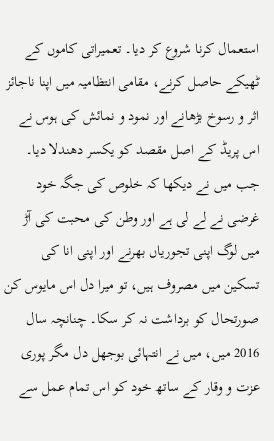استعمال کرنا شروع کر دیا۔ تعمیراتی کاموں کے ٹھیکے حاصل کرنے، مقامی انتظامیہ میں اپنا ناجائز اثر و رسوخ بڑھانے اور نمود و نمائش کی ہوس نے اس پریڈ کے اصل مقصد کو یکسر دھندلا دیا۔ جب میں نے دیکھا کہ خلوص کی جگہ خود غرضی نے لے لی ہے اور وطن کی محبت کی آڑ میں لوگ اپنی تجوریاں بھرنے اور اپنی انا کی تسکین میں مصروف ہیں، تو میرا دل اس مایوس کن صورتحال کو برداشت نہ کر سکا۔ چنانچہ سال 2016 میں، میں نے انتہائی بوجھل دل مگر پوری عزت و وقار کے ساتھ خود کو اس تمام عمل سے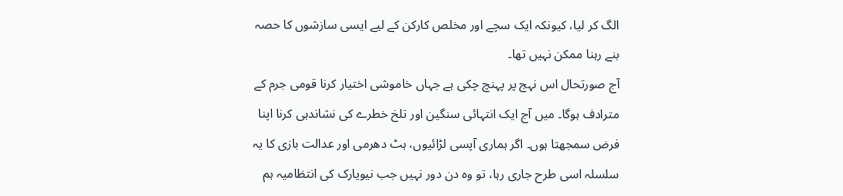الگ کر لیا، کیونکہ ایک سچے اور مخلص کارکن کے لیے ایسی سازشوں کا حصہ بنے رہنا ممکن نہیں تھا۔
آج صورتحال اس نہج پر پہنچ چکی ہے جہاں خاموشی اختیار کرنا قومی جرم کے مترادف ہوگا۔ میں آج ایک انتہائی سنگین اور تلخ خطرے کی نشاندہی کرنا اپنا فرض سمجھتا ہوں۔ اگر ہماری آپسی لڑائیوں، ہٹ دھرمی اور عدالت بازی کا یہ سلسلہ اسی طرح جاری رہا، تو وہ دن دور نہیں جب نیویارک کی انتظامیہ ہم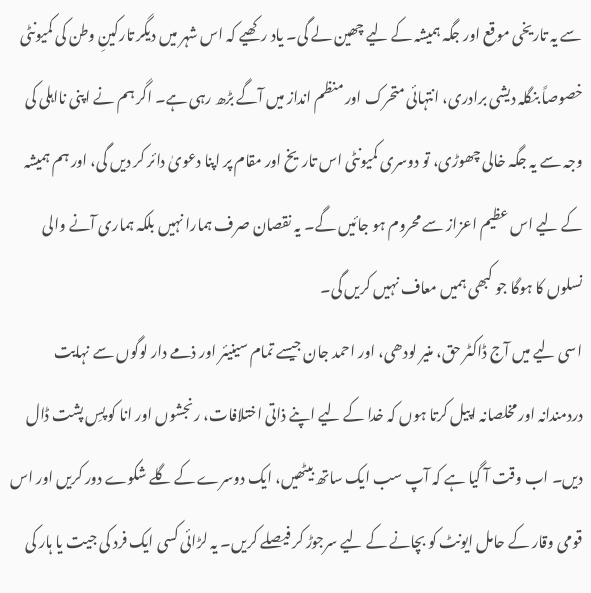سے یہ تاریخی موقع اور جگہ ہمیشہ کے لیے چھین لے گی۔ یاد رکھیے کہ اس شہر میں دیگر تارکینِ وطن کی کمیونٹی خصوصاً بنگلہ دیشی برادری، انتہائی متحرک اور منظم انداز میں آگے بڑھ رہی ہے۔ اگر ہم نے اپنی نااہلی کی وجہ سے یہ جگہ خالی چھوڑی، تو دوسری کمیونٹی اس تاریخ اور مقام پر اپنا دعویٰ دائر کر دیں گی، اور ہم ہمیشہ کے لیے اس عظیم اعزاز سے محروم ہو جائیں گے۔ یہ نقصان صرف ہمارا نہیں بلکہ ہماری آنے والی نسلوں کا ہوگا جو کبھی ہمیں معاف نہیں کریں گی۔
اسی لیے میں آج ڈاکٹر حق، منیر لودھی، اور احمد جان جیسے تمام سینیئر اور ذمے دار لوگوں سے نہایت دردمندانہ اور مخلصانہ اپیل کرتا ہوں کہ خدا کے لیے اپنے ذاتی اختلافات، رنجشوں اور انا کو پسِ پشت ڈال دیں۔ اب وقت آ گیا ہے کہ آپ سب ایک ساتھ بیٹھیں، ایک دوسرے کے گلے شکوے دور کریں اور اس قومی وقار کے حامل ایونٹ کو بچانے کے لیے سرجوڑ کر فیصلے کریں۔ یہ لڑائی کسی ایک فرد کی جیت یا ہار کی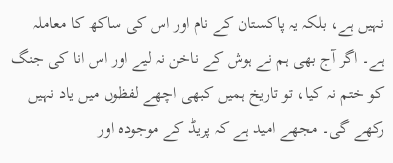نہیں ہے، بلکہ یہ پاکستان کے نام اور اس کی ساکھ کا معاملہ ہے۔ اگر آج بھی ہم نے ہوش کے ناخن نہ لیے اور اس انا کی جنگ کو ختم نہ کیا، تو تاریخ ہمیں کبھی اچھے لفظوں میں یاد نہیں رکھے گی۔ مجھے امید ہے کہ پریڈ کے موجودہ اور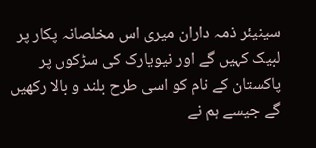سینیئر ذمہ داران میری اس مخلصانہ پکار پر لبیک کہیں گے اور نیویارک کی سڑکوں پر پاکستان کے نام کو اسی طرح بلند و بالا رکھیں گے جیسے ہم نے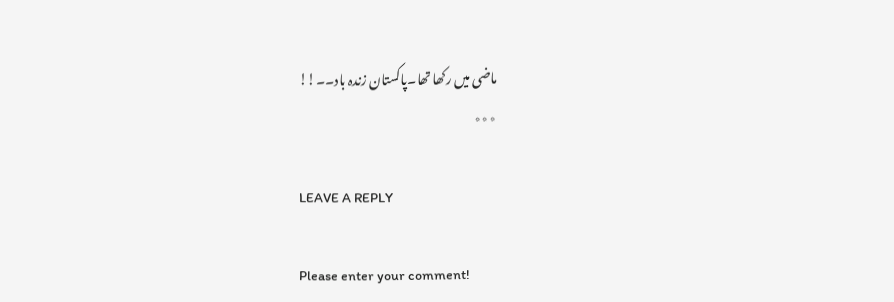ماضی میں رکھا تھا۔پاکستان زندہ باد۔۔!!
٭٭٭

LEAVE A REPLY

Please enter your comment!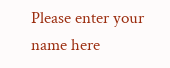Please enter your name here